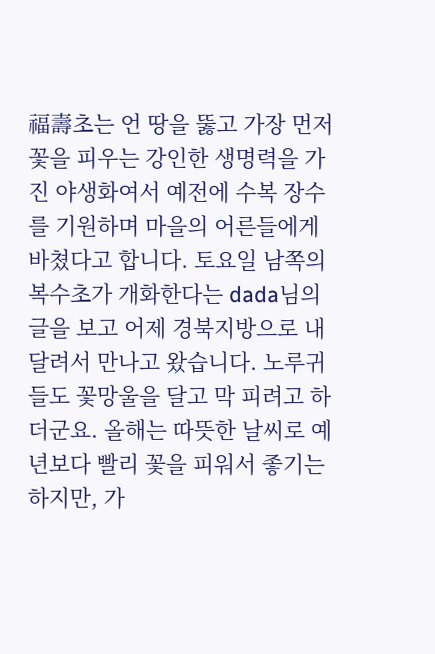福壽초는 언 땅을 뚫고 가장 먼저 꽃을 피우는 강인한 생명력을 가진 야생화여서 예전에 수복 장수를 기원하며 마을의 어른들에게 바쳤다고 합니다. 토요일 남쪽의 복수초가 개화한다는 dada님의 글을 보고 어제 경북지방으로 내달려서 만나고 왔습니다. 노루귀들도 꽃망울을 달고 막 피려고 하더군요. 올해는 따뜻한 날씨로 예년보다 빨리 꽃을 피워서 좋기는 하지만, 가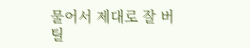물어서 제대로 잘 버틸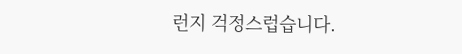런지 걱정스럽습니다.